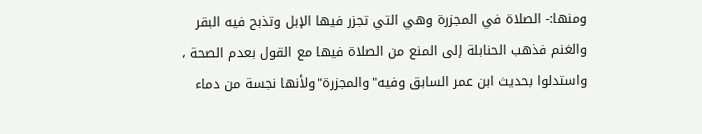ومنها:- الصلاة في المجزرة وهي التي تجزر فيها الإبل وتذبح فيه البقر والغنم فذهب الحنابلة إلى المنع من الصلاة فيها مع القول بعدم الصحة ، واستدلوا بحديث ابن عمر السابق وفيه"والمجزرة"ولأنها نجسة من دماء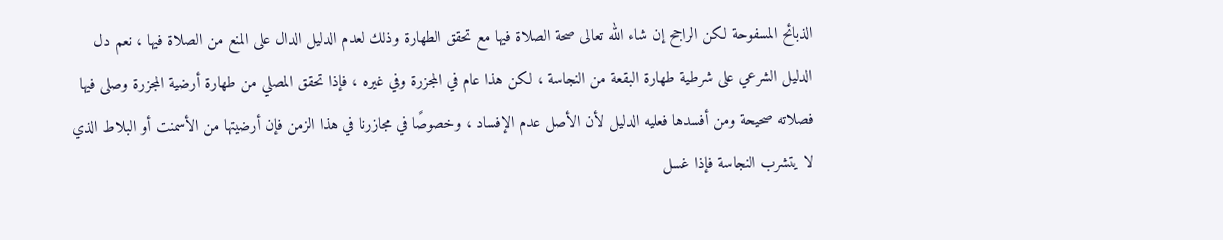الذبائح المسفوحة لكن الراجح إن شاء الله تعالى صحة الصلاة فيها مع تحقق الطهارة وذلك لعدم الدليل الدال على المنع من الصلاة فيها ، نعم دل الدليل الشرعي على شرطية طهارة البقعة من النجاسة ، لكن هذا عام في المجزرة وفي غيره ، فإذا تحقق المصلي من طهارة أرضية المجزرة وصلى فيها فصلاته صحيحة ومن أفسدها فعليه الدليل لأن الأصل عدم الإفساد ، وخصوصًا في مجازرنا في هذا الزمن فإن أرضيتها من الأسمنت أو البلاط الذي لا يتشرب النجاسة فإذا غسل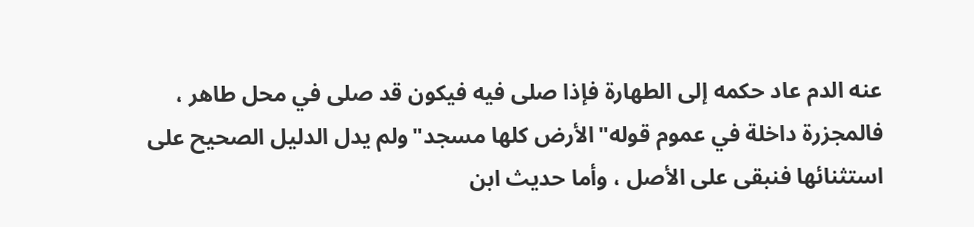عنه الدم عاد حكمه إلى الطهارة فإذا صلى فيه فيكون قد صلى في محل طاهر ، فالمجزرة داخلة في عموم قوله"الأرض كلها مسجد"ولم يدل الدليل الصحيح على استثنائها فنبقى على الأصل ، وأما حديث ابن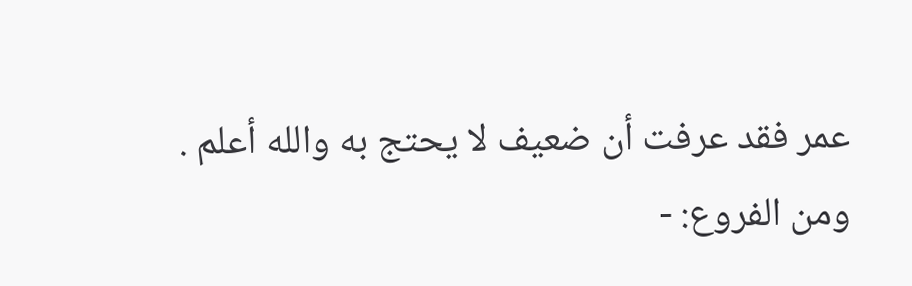عمر فقد عرفت أن ضعيف لا يحتج به والله أعلم .
ومن الفروع: -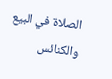الصلاة في البيع والكنائس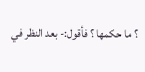؟ ما حكمها ؟ فأقول:- بعد النظر في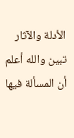الأدلة والآثار تبين والله أعلم أن المسألة فيها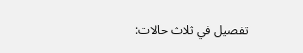تفصيل في ثلاث حالات: